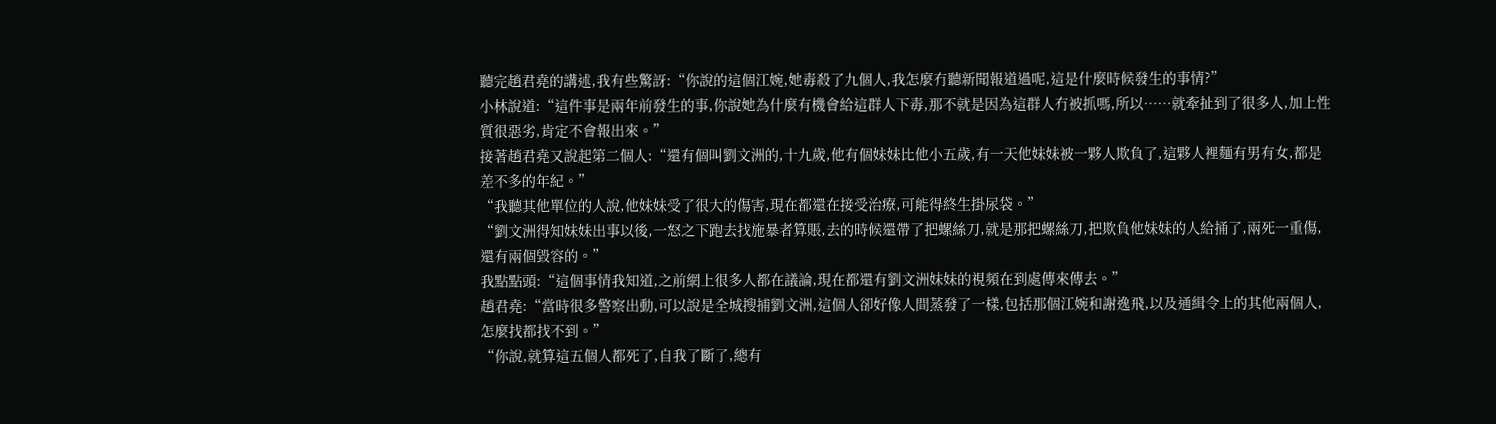聽完趙君堯的講述,我有些驚訝:“你說的這個江婉,她毒殺了九個人,我怎麼冇聽新聞報道過呢,這是什麼時候發生的事情?”
小林說道:“這件事是兩年前發生的事,你說她為什麼有機會給這群人下毒,那不就是因為這群人冇被抓嗎,所以……就牽扯到了很多人,加上性質很惡劣,肯定不會報出來。”
接著趙君堯又說起第二個人:“還有個叫劉文洲的,十九歲,他有個妹妹比他小五歲,有一天他妹妹被一夥人欺負了,這夥人裡麵有男有女,都是差不多的年紀。”
“我聽其他單位的人說,他妹妹受了很大的傷害,現在都還在接受治療,可能得終生掛尿袋。”
“劉文洲得知妹妹出事以後,一怒之下跑去找施暴者算賬,去的時候還帶了把螺絲刀,就是那把螺絲刀,把欺負他妹妹的人給捅了,兩死一重傷,還有兩個毀容的。”
我點點頭:“這個事情我知道,之前網上很多人都在議論,現在都還有劉文洲妹妹的視頻在到處傳來傳去。”
趙君堯:“當時很多警察出動,可以說是全城搜捕劉文洲,這個人卻好像人間蒸發了一樣,包括那個江婉和謝逸飛,以及通緝令上的其他兩個人,怎麼找都找不到。”
“你說,就算這五個人都死了,自我了斷了,總有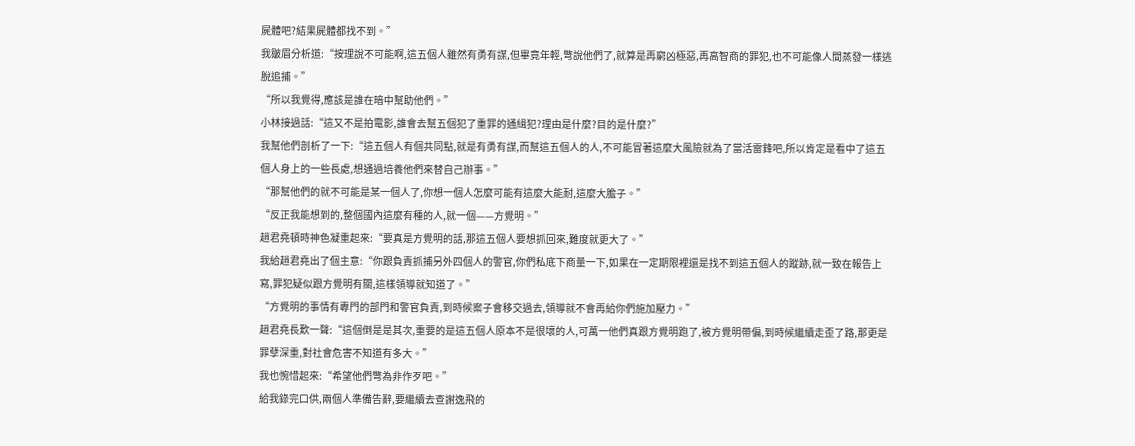屍體吧?結果屍體都找不到。”
我皺眉分析道:“按理說不可能啊,這五個人雖然有勇有謀,但畢竟年輕,彆說他們了,就算是再窮凶極惡,再高智商的罪犯,也不可能像人間蒸發一樣逃脫追捕。”
“所以我覺得,應該是誰在暗中幫助他們。”
小林接過話:“這又不是拍電影,誰會去幫五個犯了重罪的通緝犯?理由是什麼?目的是什麼?”
我幫他們剖析了一下:“這五個人有個共同點,就是有勇有謀,而幫這五個人的人,不可能冒著這麼大風險就為了當活雷鋒吧,所以肯定是看中了這五個人身上的一些長處,想通過培養他們來替自己辦事。”
“那幫他們的就不可能是某一個人了,你想一個人怎麼可能有這麼大能耐,這麼大膽子。”
“反正我能想到的,整個國內這麼有種的人,就一個——方覺明。”
趙君堯頓時神色凝重起來:“要真是方覺明的話,那這五個人要想抓回來,難度就更大了。”
我給趙君堯出了個主意:“你跟負責抓捕另外四個人的警官,你們私底下商量一下,如果在一定期限裡還是找不到這五個人的蹤跡,就一致在報告上寫,罪犯疑似跟方覺明有關,這樣領導就知道了。”
“方覺明的事情有專門的部門和警官負責,到時候案子會移交過去,領導就不會再給你們施加壓力。”
趙君堯長歎一聲:“這個倒是是其次,重要的是這五個人原本不是很壞的人,可萬一他們真跟方覺明跑了,被方覺明帶偏,到時候繼續走歪了路,那更是罪孽深重,對社會危害不知道有多大。”
我也惋惜起來:“希望他們彆為非作歹吧。”
給我錄完口供,兩個人準備告辭,要繼續去查謝逸飛的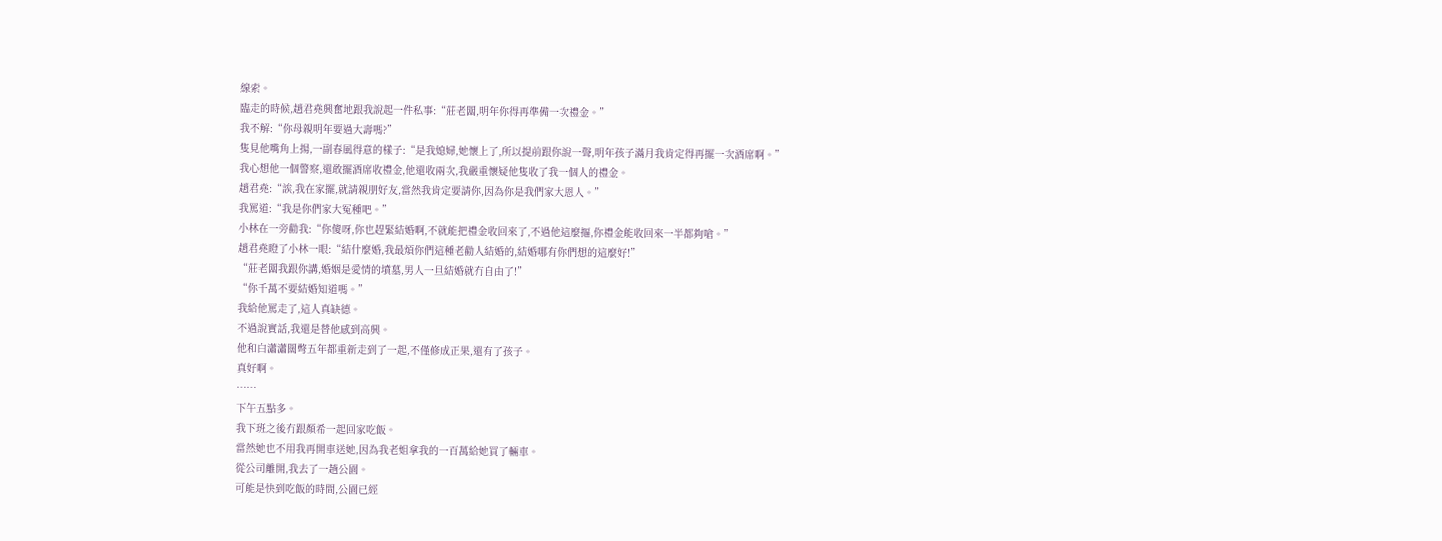線索。
臨走的時候,趙君堯興奮地跟我說起一件私事:“莊老闆,明年你得再準備一次禮金。”
我不解:“你母親明年要過大壽嗎?”
隻見他嘴角上揚,一副春風得意的樣子:“是我媳婦,她懷上了,所以提前跟你說一聲,明年孩子滿月我肯定得再擺一次酒席啊。”
我心想他一個警察,還敢擺酒席收禮金,他還收兩次,我嚴重懷疑他隻收了我一個人的禮金。
趙君堯:“誒,我在家擺,就請親朋好友,當然我肯定要請你,因為你是我們家大恩人。”
我罵道:“我是你們家大冤種吧。”
小林在一旁勸我:“你傻呀,你也趕緊結婚啊,不就能把禮金收回來了,不過他這麼摳,你禮金能收回來一半都夠嗆。”
趙君堯瞪了小林一眼:“結什麼婚,我最煩你們這種老勸人結婚的,結婚哪有你們想的這麼好!”
“莊老闆我跟你講,婚姻是愛情的墳墓,男人一旦結婚就冇自由了!”
“你千萬不要結婚知道嗎。”
我給他罵走了,這人真缺德。
不過說實話,我還是替他感到高興。
他和白瀟瀟闊彆五年都重新走到了一起,不僅修成正果,還有了孩子。
真好啊。
……
下午五點多。
我下班之後冇跟顏希一起回家吃飯。
當然她也不用我再開車送她,因為我老姐拿我的一百萬給她買了輛車。
從公司離開,我去了一趟公園。
可能是快到吃飯的時間,公園已經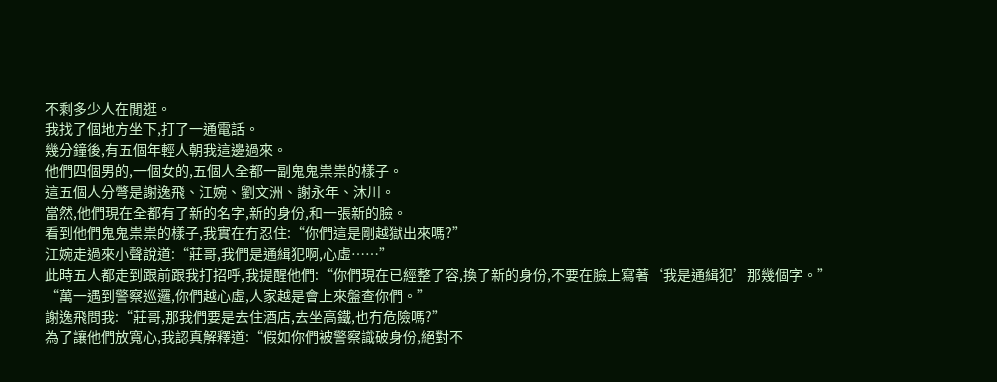不剩多少人在閒逛。
我找了個地方坐下,打了一通電話。
幾分鐘後,有五個年輕人朝我這邊過來。
他們四個男的,一個女的,五個人全都一副鬼鬼祟祟的樣子。
這五個人分彆是謝逸飛、江婉、劉文洲、謝永年、沐川。
當然,他們現在全都有了新的名字,新的身份,和一張新的臉。
看到他們鬼鬼祟祟的樣子,我實在冇忍住:“你們這是剛越獄出來嗎?”
江婉走過來小聲說道:“莊哥,我們是通緝犯啊,心虛……”
此時五人都走到跟前跟我打招呼,我提醒他們:“你們現在已經整了容,換了新的身份,不要在臉上寫著‘我是通緝犯’那幾個字。”
“萬一遇到警察巡邏,你們越心虛,人家越是會上來盤查你們。”
謝逸飛問我:“莊哥,那我們要是去住酒店,去坐高鐵,也冇危險嗎?”
為了讓他們放寬心,我認真解釋道:“假如你們被警察識破身份,絕對不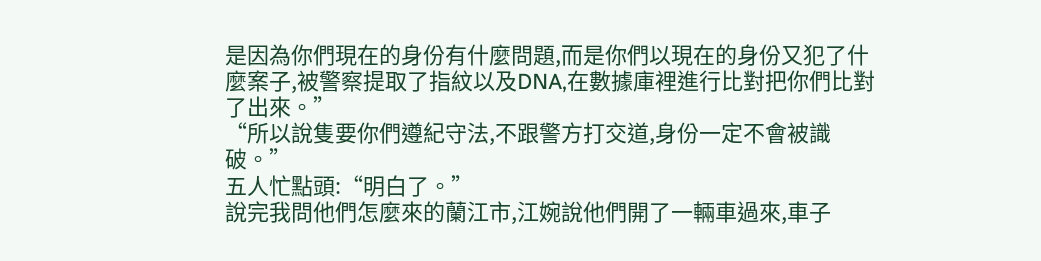是因為你們現在的身份有什麼問題,而是你們以現在的身份又犯了什麼案子,被警察提取了指紋以及DNA,在數據庫裡進行比對把你們比對了出來。”
“所以說隻要你們遵紀守法,不跟警方打交道,身份一定不會被識破。”
五人忙點頭:“明白了。”
說完我問他們怎麼來的蘭江市,江婉說他們開了一輛車過來,車子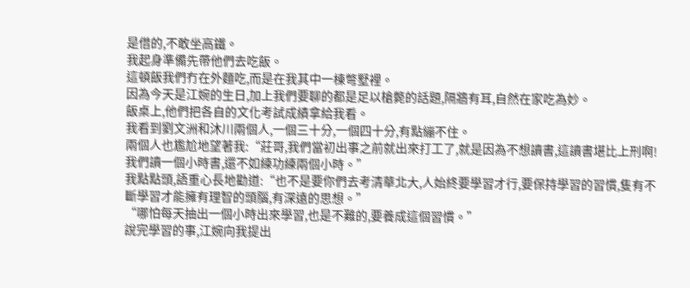是借的,不敢坐高鐵。
我起身準備先帶他們去吃飯。
這頓飯我們冇在外麵吃,而是在我其中一棟彆墅裡。
因為今天是江婉的生日,加上我們要聊的都是足以槍斃的話題,隔牆有耳,自然在家吃為妙。
飯桌上,他們把各自的文化考試成績拿給我看。
我看到劉文洲和沐川兩個人,一個三十分,一個四十分,有點繃不住。
兩個人也尷尬地望著我:“莊哥,我們當初出事之前就出來打工了,就是因為不想讀書,這讀書堪比上刑啊!我們讀一個小時書,還不如練功練兩個小時。”
我點點頭,語重心長地勸道:“也不是要你們去考清華北大,人始終要學習才行,要保持學習的習慣,隻有不斷學習才能擁有理智的頭腦,有深遠的思想。”
“哪怕每天抽出一個小時出來學習,也是不難的,要養成這個習慣。”
說完學習的事,江婉向我提出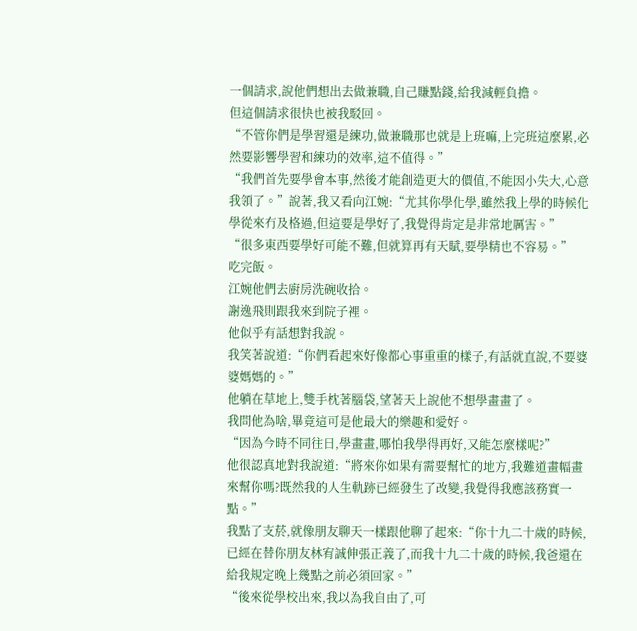一個請求,說他們想出去做兼職,自己賺點錢,給我減輕負擔。
但這個請求很快也被我駁回。
“不管你們是學習還是練功,做兼職那也就是上班嘛,上完班這麼累,必然要影響學習和練功的效率,這不值得。”
“我們首先要學會本事,然後才能創造更大的價值,不能因小失大,心意我領了。”說著,我又看向江婉:“尤其你學化學,雖然我上學的時候化學從來冇及格過,但這要是學好了,我覺得肯定是非常地厲害。”
“很多東西要學好可能不難,但就算再有天賦,要學精也不容易。”
吃完飯。
江婉他們去廚房洗碗收拾。
謝逸飛則跟我來到院子裡。
他似乎有話想對我說。
我笑著說道:“你們看起來好像都心事重重的樣子,有話就直說,不要婆婆媽媽的。”
他躺在草地上,雙手枕著腦袋,望著天上說他不想學畫畫了。
我問他為啥,畢竟這可是他最大的樂趣和愛好。
“因為今時不同往日,學畫畫,哪怕我學得再好,又能怎麼樣呢?”
他很認真地對我說道:“將來你如果有需要幫忙的地方,我難道畫幅畫來幫你嗎?既然我的人生軌跡已經發生了改變,我覺得我應該務實一點。”
我點了支菸,就像朋友聊天一樣跟他聊了起來:“你十九二十歲的時候,已經在替你朋友林宥誠伸張正義了,而我十九二十歲的時候,我爸還在給我規定晚上幾點之前必須回家。”
“後來從學校出來,我以為我自由了,可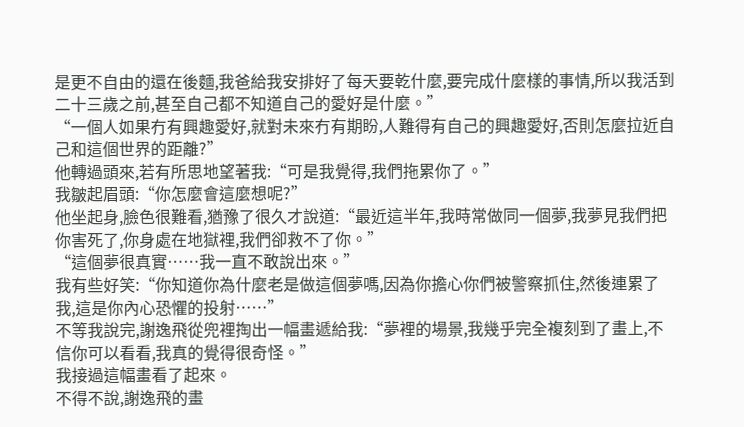是更不自由的還在後麵,我爸給我安排好了每天要乾什麼,要完成什麼樣的事情,所以我活到二十三歲之前,甚至自己都不知道自己的愛好是什麼。”
“一個人如果冇有興趣愛好,就對未來冇有期盼,人難得有自己的興趣愛好,否則怎麼拉近自己和這個世界的距離?”
他轉過頭來,若有所思地望著我:“可是我覺得,我們拖累你了。”
我皺起眉頭:“你怎麼會這麼想呢?”
他坐起身,臉色很難看,猶豫了很久才說道:“最近這半年,我時常做同一個夢,我夢見我們把你害死了,你身處在地獄裡,我們卻救不了你。”
“這個夢很真實……我一直不敢說出來。”
我有些好笑:“你知道你為什麼老是做這個夢嗎,因為你擔心你們被警察抓住,然後連累了我,這是你內心恐懼的投射……”
不等我說完,謝逸飛從兜裡掏出一幅畫遞給我:“夢裡的場景,我幾乎完全複刻到了畫上,不信你可以看看,我真的覺得很奇怪。”
我接過這幅畫看了起來。
不得不說,謝逸飛的畫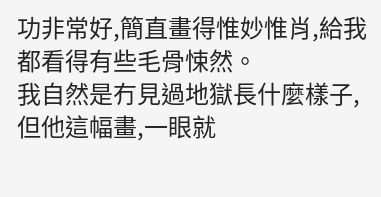功非常好,簡直畫得惟妙惟肖,給我都看得有些毛骨悚然。
我自然是冇見過地獄長什麼樣子,但他這幅畫,一眼就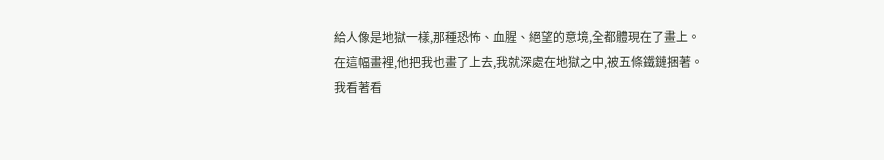給人像是地獄一樣,那種恐怖、血腥、絕望的意境,全都體現在了畫上。
在這幅畫裡,他把我也畫了上去,我就深處在地獄之中,被五條鐵鏈捆著。
我看著看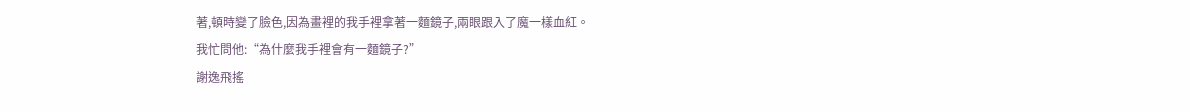著,頓時變了臉色,因為畫裡的我手裡拿著一麵鏡子,兩眼跟入了魔一樣血紅。
我忙問他:“為什麼我手裡會有一麵鏡子?”
謝逸飛搖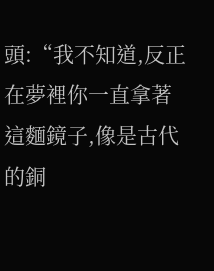頭:“我不知道,反正在夢裡你一直拿著這麵鏡子,像是古代的銅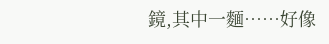鏡,其中一麵……好像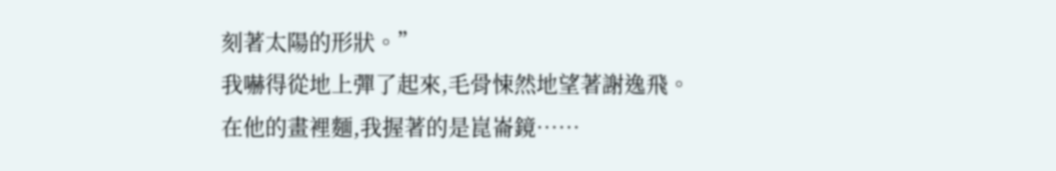刻著太陽的形狀。”
我嚇得從地上彈了起來,毛骨悚然地望著謝逸飛。
在他的畫裡麵,我握著的是崑崙鏡……